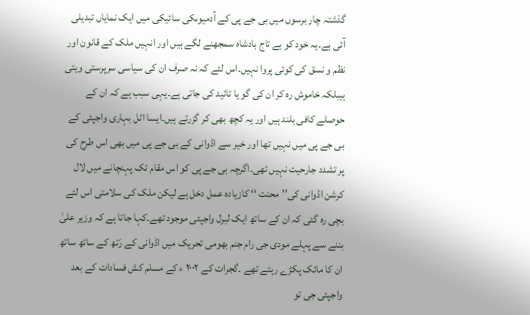گذشتہ چار برسوں میں بی جے پی کے آدمیوںکی سائیکی میں ایک نمایاں تبدیلی آئی ہے۔یہ خود کو بے تاج بادشاہ سمجھنے لگے ہیں اور انہیں ملک کے قانون اور نظم و نسق کی کوئی پروا نہیں۔اس لئے کہ نہ صرف ان کی سیاسی سرپرستی ویتی ہیبلکہ خاموش رہ کر ان کی گو یا تائید کی جاتی ہے۔یہی سبب ہے کہ ان کے حوصلے کافی بلند ہیں اور یہ کچھ بھی کر گزرتے ہیں۔ایسا اٹل بہاری واجپئی کے بی جے پی میں نہیں تھا اور خیر سے اڈوانی کے بی جے پی میں بھی اس طرح کی پر تشدد جارحیت نہیں تھی۔اگرچہ بی جے پی کو اس مقام تک پہنچانے میں لال کرشن اڈوانی کی’’ محنت ‘‘ کازیادہ عمل دخل ہے لیکن ملک کی سلامتی اس لئے بچی رہ گئی کہ ان کے ساتھ ایک لبرل واجپئی موجود تھے۔کہا جاتا ہے کہ وزیر علیٰ بننے سے پہلے مودی جی رام جنم بھومی تحریک میں اڈوانی کے رَتھ کے ساتھ ساتھ ان کا مائک پکڑے رہتے تھے ۔گجرات کے ۲۰۰۲ ء کے مسلم کش فسادات کے بعد واجپئی جی تو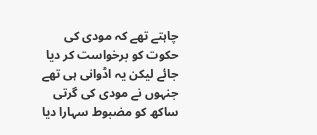چاہتے تھے کہ مودی کی حکوت کو برخواست کر دیا جائے لیکن یہ اڈوانی ہی تھے جنہوں نے مودی کی گرتی ساکھ کو مضبوط سہارا دیا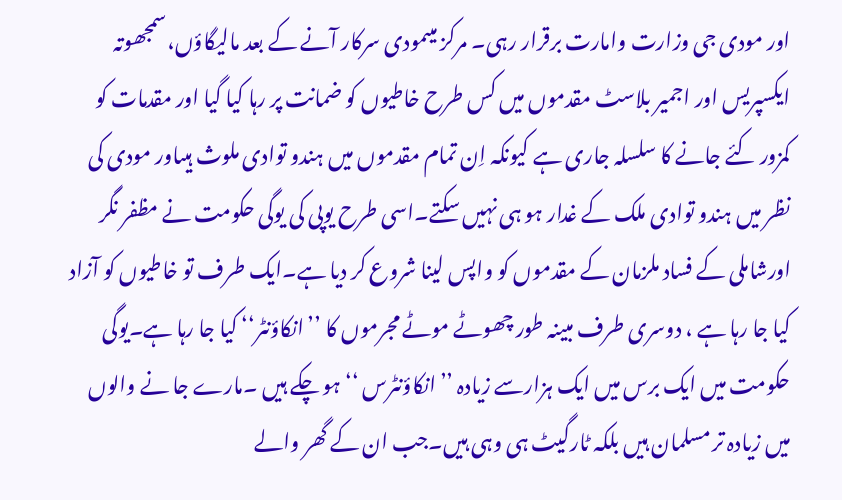اور مودی جی وزارت وامارت برقرار رہی۔ مرکز میںمودی سرکار آنے کے بعد مالیگاؤں،سمجھوتہ ایکسپریس اور اجمیر بلاسٹ مقدموں میں کس طرح خاطیوں کو ضمانت پر رہا کیا گیا اور مقدمات کو کمزور کئے جانے کا سلسلہ جاری ہے کیونکہ اِن تمام مقدموں میں ہندو توادی ملوث ہیںاور مودی کی نظر میں ہندو توادی ملک کے غدار ہو ہی نہیں سکتے۔اسی طرح یوپی کی یوگی حکومت نے مظفر نگر اورشاملی کے فساد ملزمان کے مقدموں کو واپس لینا شروع کر دیا ہے۔ایک طرف تو خاطیوں کو آزاد کیا جا رہا ہے ، دوسری طرف مبینہ طور چھوٹے موٹے مجرموں کا ’’انکاؤنٹر‘‘ کیا جا رہا ہے۔یوگی حکومت میں ایک برس میں ایک ہزارسے زیادہ ’’انکاؤنٹرس ‘‘ ہو چکے ہیں ۔مارے جا نے والوں میں زیادہ تر مسلمان ہیں بلکہ ٹارگیٹ ہی وہی ہیں۔جب ان کے گھر والے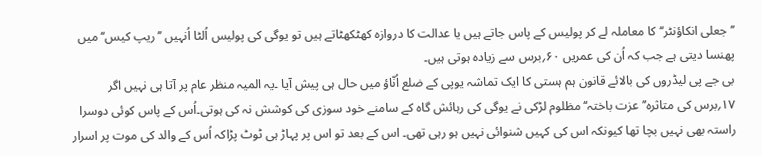’’جعلی انکاؤنٹر‘‘ کا معاملہ لے کر پولیس کے پاس جاتے ہیں یا عدالت کا دروازہ کھٹکھٹاتے ہیں تو یوگی کی پولیس اُلٹا اُنہیں ’’ریپ کیس‘‘ میں پھنسا دیتی ہے جب کہ اُن کی عمریں ۶۰؍برس سے زیادہ ہوتی ہیں۔
بی جے پی لیڈروں کی بالائے قانون ہم ہستی کا ایک تماشہ یوپی کے ضلع اُنّاؤ میں حال ہی پیش آیا ۔یہ المیہ منظر عام پر آتا ہی نہیں اگر ۱۷؍برس کی متاثرہ’’ عزت باختہ‘‘ مظلوم لڑکی نے یوگی کی رہائش گاہ کے سامنے خود سوزی کی کوشش نہ کی ہوتی۔اُس کے پاس کوئی دوسرا راستہ بھی نہیں بچا تھا کیونکہ اس کی کہیں شنوائی نہیں ہو رہی تھی۔ اس کے بعد تو اس پر پہاڑ ہی ٹوٹ پڑاکہ اُس کے والد کی موت پر اسرار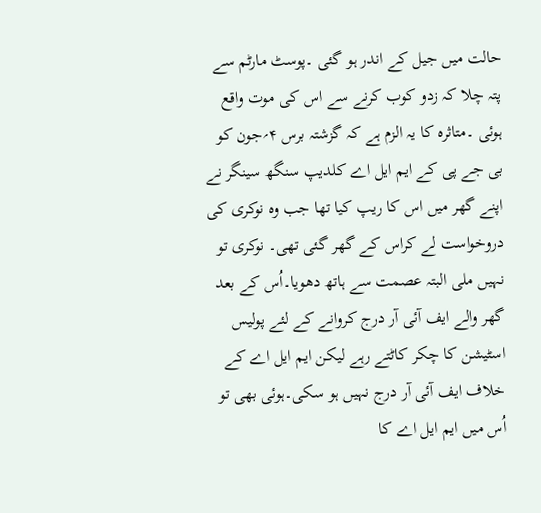حالت میں جیل کے اندر ہو گئی ۔پوسٹ مارٹم سے پتہ چلا کہ زدو کوب کرنے سے اس کی موت واقع ہوئی ۔متاثرہ کا یہ الزم ہے کہ گزشتہ برس ۴؍جون کو بی جے پی کے ایم ایل اے کلدیپ سنگھ سینگر نے اپنے گھر میں اس کا ریپ کیا تھا جب وہ نوکری کی دروخواست لے کراس کے گھر گئی تھی۔ نوکری تو نہیں ملی البتہ عصمت سے ہاتھ دھویا۔اُس کے بعد گھر والے ایف آئی آر درج کروانے کے لئے پولیس اسٹیشن کا چکر کاٹتے رہے لیکن ایم ایل اے کے خلاف ایف آئی آر درج نہیں ہو سکی۔ہوئی بھی تو اُس میں ایم ایل اے کا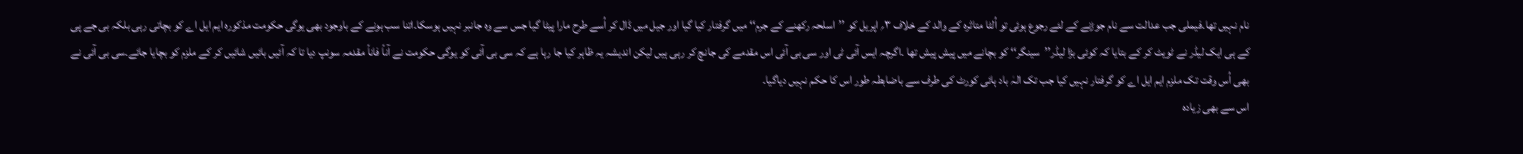نام نہیں تھا۔فیملی جب عدالت سے نام جوڑنے کے لئے رجوع ہوئی تو اُلٹا متاثرہ کے والد کے خلاف ۳؍ اپریل کو ’’اسلحہ رکھنے کے جرم‘‘ میں گرفتار کیا گیا اور جیل میں ڈال کر اُسے طرح مارا پیٹا گیا جس سے وہ جانبر نہیں ہوسکا۔اتنا سب ہونے کے باوجود بھی یوگی حکومت مذکورہ ایم ایل اے کو بچاتی رہی بلکہ بی جے پی کے ہی ایک لیڈر نے ٹویٹ کر کے بتایا کہ کوئی بڑا لیڈر’’سینگر‘‘ کو بچانے میں پیش پیش تھا ۔اگرچہ ایس آئی ٹی اور سی بی آئی اس مقدمے کی جانچ کر رہی ہیں لیکن اندیشہ یہ ظاہر کیا جا رہا ہے کہ سی بی آئی کو یوگی حکومت نے آناً فاناً مقدمہ سونپ دیا تا کہ آئیں بائیں شائیں کر کے ملزم کو بچایا جائے۔سی بی آئی نے بھی اُس وقت تک ملزم ایم ایل اے کو گرفتار نہیں کیا جب تک الہٰ باد ہائی کورٹ کی طرف سے باضابطہ طور اس کا حکم نہیں دیاگیا۔
اس سے بھی زیادہ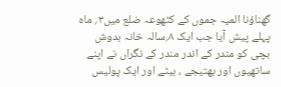گھناؤنا المیہ جموں کے کٹھوعہ ضلع میں۳؍ ماہ پہلے پیش آیا جب ایک ۸؍سالہ خانہ بدوش بچی کو مندر کے اندر مندر کے نگراں نے اپنے ساتھیوں اور بھتیجے ، بیٹے اور ایک پولیس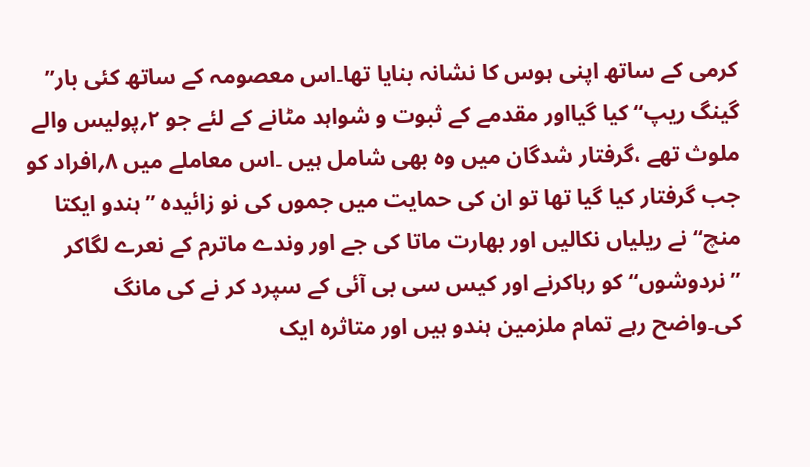کرمی کے ساتھ اپنی ہوس کا نشانہ بنایا تھا۔اس معصومہ کے ساتھ کئی بار’’ گینگ ریپ‘‘ کیا گیااور مقدمے کے ثبوت و شواہد مٹانے کے لئے جو ۲؍پولیس والے ملوث تھے ،گرفتار شدگان میں وہ بھی شامل ہیں ۔اس معاملے میں ۸؍افراد کو جب گرفتار کیا گیا تھا تو ان کی حمایت میں جموں کی نو زائیدہ ’’ہندو ایکتا منچ‘‘ نے ریلیاں نکالیں اور بھارت ماتا کی جے اور وندے ماترم کے نعرے لگاکر ’’نردوشوں‘‘ کو رہاکرنے اور کیس سی بی آئی کے سپرد کر نے کی مانگ کی۔واضح رہے تمام ملزمین ہندو ہیں اور متاثرہ ایک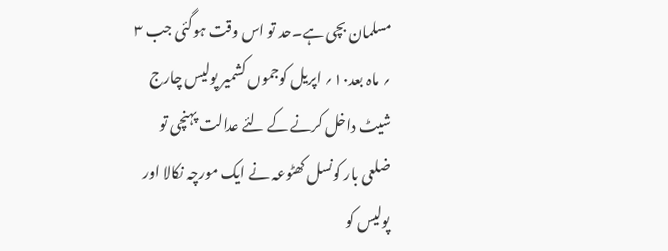مسلمان بچی ہے۔حد تو اس وقت ہوگئی جب ۳ ؍ ماہ بعد۱۰؍ اپریل کوجموں کشمیر پولیس چارج شیٹ داخل کرنے کے لئے عدالت پہنچی تو ضلعی بار کونسل کھٹوعہ نے ایک مورچہ نکالا اور پولیس کو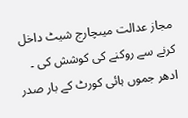مجاز عدالت میںچارج شیٹ داخل کرنے سے روکنے کی کوشش کی ۔ ادھر جموں ہائی کورٹ کے بار صدر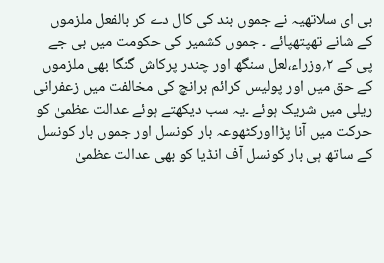بی ای سلاتھیہ نے جموں بند کی کال دے کر بالفعل ملزموں کے شانے تھپتھپائے ۔ جموں کشمیر کی حکومت میں بی جے پی کے ۲؍وزراء،لعل سنگھ اور چندر پرکاش گنگا بھی ملزموں کے حق میں اور پولیس کرائم برانچ کی مخالفت میں زعفرانی ریلی میں شریک ہوئے ۔یہ سب دیکھتے ہوئے عدالت عظمیٰ کو حرکت میں آنا پڑااورکٹھوعہ بار کونسل اور جموں بار کونسل کے ساتھ ہی بار کونسل آف انڈیا کو بھی عدالت عظمیٰ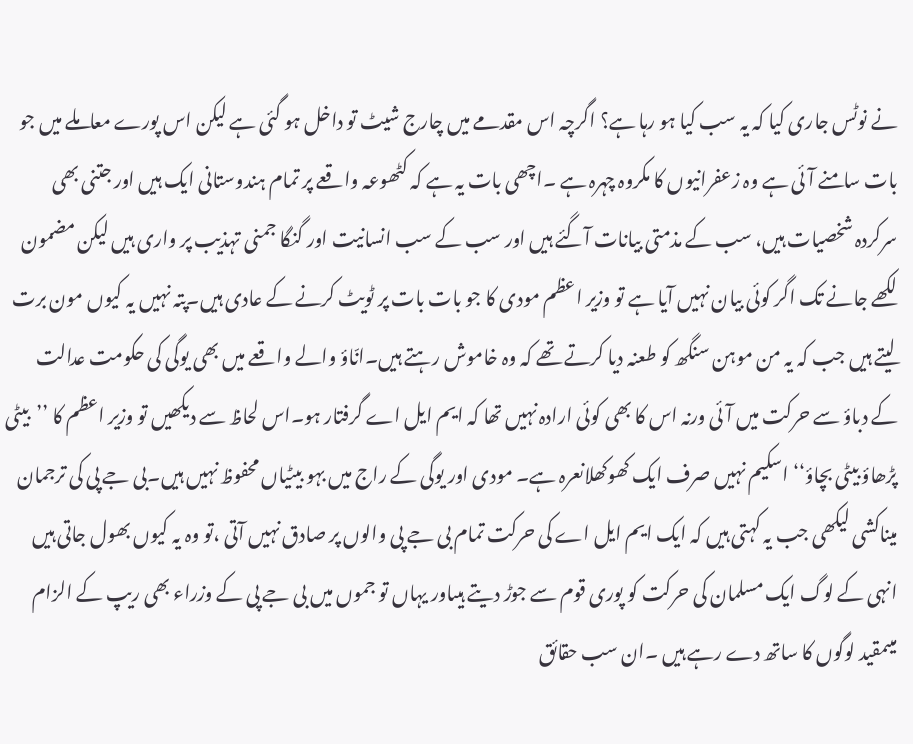نے نوٹس جاری کیا کہ یہ سب کیا ہو رہا ہے؟ اگرچہ اس مقدمے میں چارج شیٹ تو داخل ہو گئی ہے لیکن اس پورے معاملے میں جو بات سامنے آئی ہے وہ زعفرانیوں کا مکروہ چہرہ ہے ۔اچھی بات یہ ہے کہ کٹھوعہ واقعے پر تمام ہندوستانی ایک ہیں اور جتنی بھی سرکردہ شخصیات ہیں، سب کے مذمتی بیانات آگئے ہیں اور سب کے سب انسانیت اور گنگا جمنی تہذیب پر واری ہیں لیکن مضمون لکھے جانے تک اگر کوئی بیان نہیں آیا ہے تو وزیر اعظم مودی کا جو بات بات پر ٹویٹ کرنے کے عادی ہیں۔پتہ نہیں یہ کیوں مون برت لیتے ہیں جب کہ یہ من موہن سنگھ کو طعنہ دیا کرتے تھے کہ وہ خاموش رہتے ہیں۔انّاؤ والے واقعے میں بھی یوگی کی حکومت عدالت کے دباؤ سے حرکت میں آئی ورنہ اس کا بھی کوئی ارادہ نہیں تھا کہ ایم ایل اے گرفتار ہو۔اس لحاظ سے دیکھیں تو وزیر اعظم کا ’’بیٹی پڑھاؤ بیٹی بچاؤ‘‘ اسکیم نہیں صرف ایک کھوکھلانعرہ ہے۔ مودی اور یوگی کے راج میں بہو بیٹیاں محفوظ نہیں ہیں۔بی جے پی کی ترجمان میناکشی لیکھی جب یہ کہتی ہیں کہ ایک ایم ایل اے کی حرکت تمام بی جے پی والوں پر صادق نہیں آتی ،تو وہ یہ کیوں بھول جاتی ہیں انہی کے لوگ ایک مسلمان کی حرکت کو پوری قوم سے جوڑ دیتے ہیںاور یہاں تو جموں میں بی جے پی کے وزراء بھی ریپ کے الزام میںمقید لوگوں کا ساتھ دے رہے ہیں ۔ان سب حقائق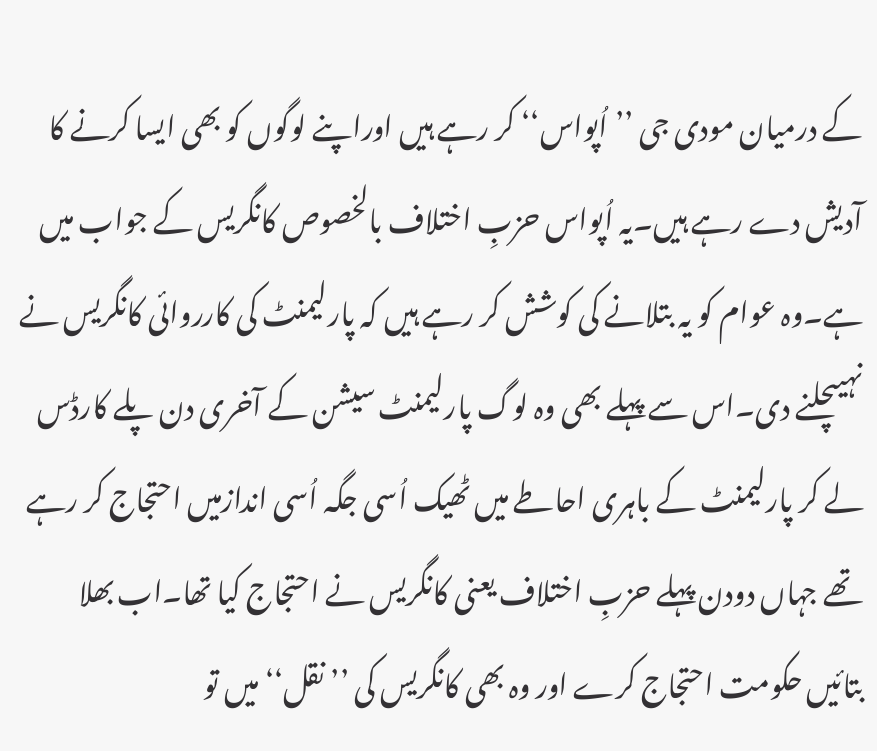کے درمیان مودی جی ’’اُپواس‘‘ کر رہے ہیں اوراپنے لوگوں کو بھی ایسا کرنے کا آدیش دے رہے ہیں۔یہ اُپواس حزبِ اختلاف بالخصوص کانگریس کے جواب میں ہے۔وہ عوام کو یہ بتلانے کی کوشش کر رہے ہیں کہ پارلیمنٹ کی کارروائی کانگریس نے نہیںچلنے دی۔اس سے پہلے بھی وہ لوگ پارلیمنٹ سیشن کے آخری دن پلے کارڈس لے کر پارلیمنٹ کے باہری احاطے میں ٹھیک اُسی جگہ اُسی اندازمیں احتجاج کر رہے تھے جہاں دودن پہلے حزبِ اختلاف یعنی کانگریس نے احتجاج کیا تھا۔اب بھلا بتائیں حکومت احتجاج کرے اور وہ بھی کانگریس کی ’’ نقل‘‘ میں تو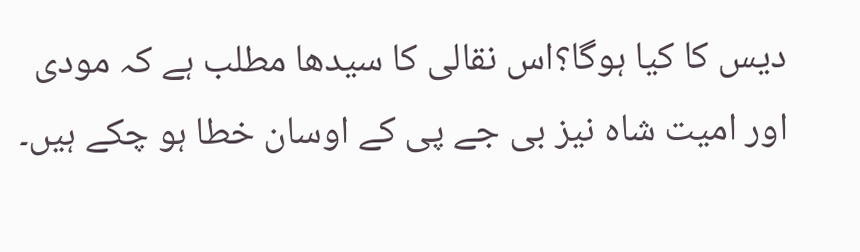دیس کا کیا ہوگا؟اس نقالی کا سیدھا مطلب ہے کہ مودی اور امیت شاہ نیز بی جے پی کے اوسان خطا ہو چکے ہیں۔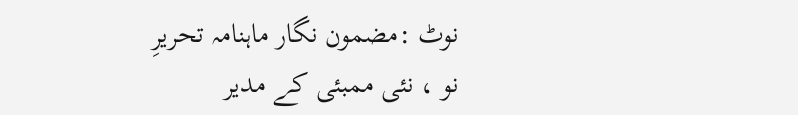نوٹ :مضمون نگار ماہنامہ تحریرِ نو ، نئی ممبئی کے مدیر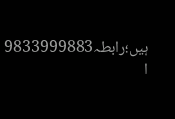ہیں؛رابطہ9833999883
ا